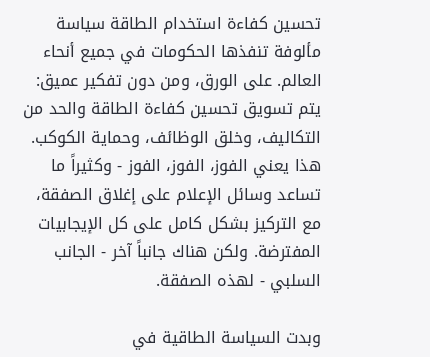تحسين كفاءة استخدام الطاقة سياسة مألوفة تنفذها الحكومات في جميع أنحاء العالم. على الورق، ومن دون تفكير عميق: يتم تسويق تحسين كفاءة الطاقة والحد من التكاليف، وخلق الوظائف، وحماية الكوكب. هذا يعني الفوز، الفوز، الفوز - وكثيراً ما تساعد وسائل الإعلام على إغلاق الصفقة، مع التركيز بشكل كامل على كل الإيجابيات المفترضة. ولكن هناك جانباً آخر - الجانب السلبي - لهذه الصفقة.

وبدت السياسة الطاقية في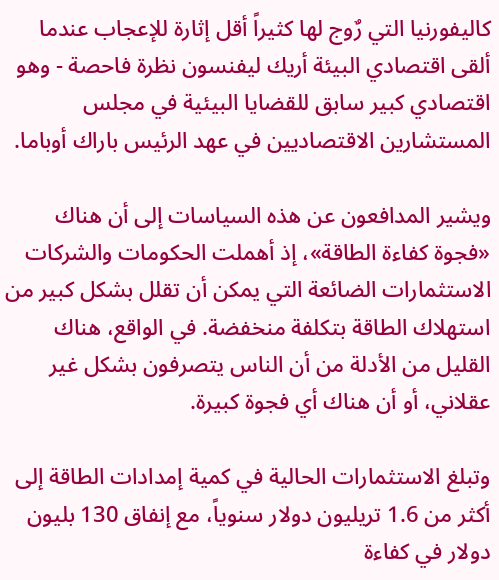كاليفورنيا التي رٌوج لها كثيراً أقل إثارة للإعجاب عندما ألقى اقتصادي البيئة أريك ليفنسون نظرة فاحصة - وهو اقتصادي كبير سابق للقضايا البيئية في مجلس المستشارين الاقتصاديين في عهد الرئيس باراك أوباما.

ويشير المدافعون عن هذه السياسات إلى أن هناك «فجوة كفاءة الطاقة»، إذ أهملت الحكومات والشركات الاستثمارات الضائعة التي يمكن أن تقلل بشكل كبير من استهلاك الطاقة بتكلفة منخفضة. في الواقع، هناك القليل من الأدلة من أن الناس يتصرفون بشكل غير عقلاني، أو أن هناك أي فجوة كبيرة.

وتبلغ الاستثمارات الحالية في كمية إمدادات الطاقة إلى أكثر من 1.6 تريليون دولار سنوياً، مع إنفاق 130 بليون دولار في كفاءة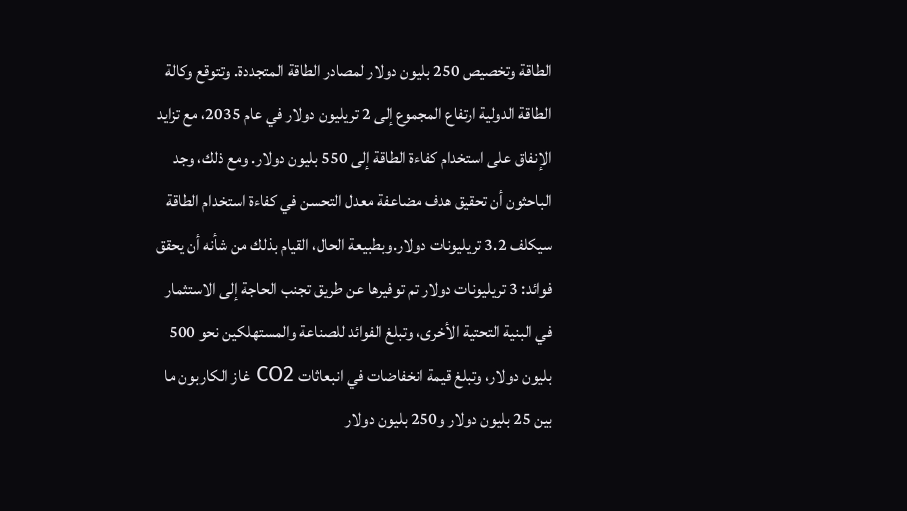الطاقة وتخصيص 250 بليون دولار لمصادر الطاقة المتجددة. وتتوقع وكالة الطاقة الدولية ارتفاع المجموع إلى 2 تريليون دولار في عام 2035، مع تزايد الإنفاق على استخدام كفاءة الطاقة إلى 550 بليون دولار. ومع ذلك، وجد الباحثون أن تحقيق هدف مضاعفة معدل التحسن في كفاءة استخدام الطاقة سيكلف 3.2 تريليونات دولار.وبطبيعة الحال، القيام بذلك من شأنه أن يحقق فوائد: 3 تريليونات دولار تم توفيرها عن طريق تجنب الحاجة إلى الاستثمار في البنية التحتية الأخرى، وتبلغ الفوائد للصناعة والمستهلكين نحو 500 بليون دولار، وتبلغ قيمة انخفاضات في انبعاثات CO2 غاز الكاربون ما بين 25 بليون دولار و250 بليون دولار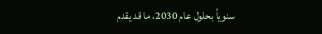سنوياً بحلول عام 2030، ما قد يقدم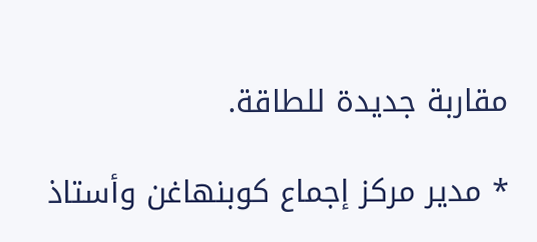مقاربة جديدة للطاقة.

* مدير مركز إجماع كوبنهاغن وأستاذ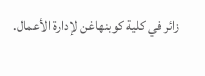زائر في كلية كوبنهاغن لإدارة الأعمال.